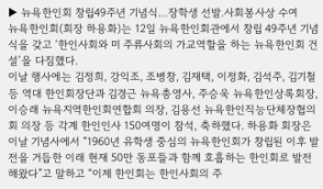▶ 뉴욕한인회 창립49주년 기념식…장학생 선발.사회봉사상 수여
뉴욕한인회(회장 하용화)는 12일 뉴욕한인회관에서 창립 49주년 기념식을 갖고 ‘한인사회와 미 주류사회의 가교역할을 하는 뉴욕한인회 건설’을 다짐했다.
이날 행사에는 김정희, 강익조, 조병창, 김재택, 이정화, 김석주, 김기철 등 역대 한인회장단과 김경근 뉴욕총영사, 주승욱 뉴욕한인상록회장, 이승래 뉴욕지역한인회연합회 의장, 김용선 뉴욕한인직능단체장협의회 의장 등 각계 한인인사 150여명이 참석, 축하했다. 하용화 회장은 이날 기념사에서 “1960년 유학생 중심의 뉴욕한인회가 창립된 이후 발전을 거듭한 이래 현재 50만 동포들과 함께 호흡하는 한인회로 발전해왔다”고 말하고 “이제 한인회는 한인사회의 주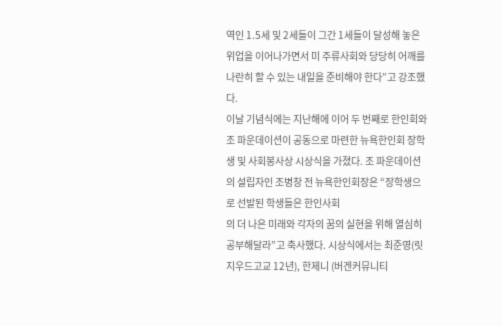역인 1.5세 및 2세들이 그간 1세들이 달성해 놓은 위업을 이어나가면서 미 주류사회와 당당히 어깨를 나란히 할 수 있는 내일을 준비해야 한다”고 강조했다.
이날 기념식에는 지난해에 이어 두 번째로 한인회와 조 파운데이션이 공동으로 마련한 뉴욕한인회 장학생 및 사회봉사상 시상식을 가졌다. 조 파운데이션의 설립자인 조병창 전 뉴욕한인회장은 “장학생으로 선발된 학생들은 한인사회
의 더 나은 미래와 각자의 꿈의 실현을 위해 열심히 공부해달라”고 축사했다. 시상식에서는 최준영(릿지우드고교 12년), 한제니 (버겐커뮤니티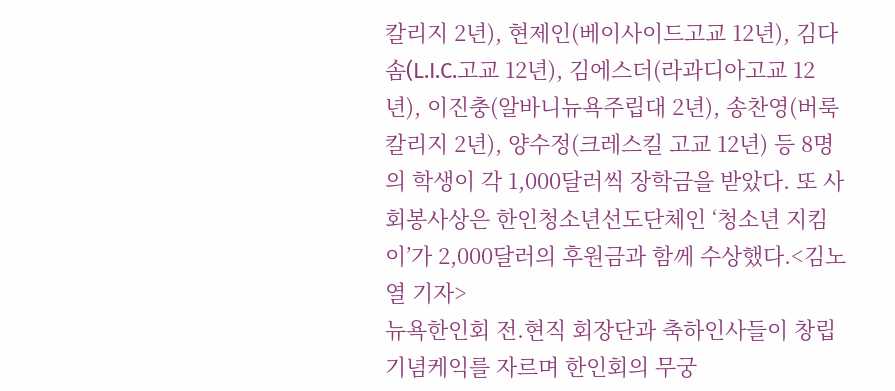칼리지 2년), 현제인(베이사이드고교 12년), 김다솜(L.I.C.고교 12년), 김에스더(라과디아고교 12년), 이진충(알바니뉴욕주립대 2년), 송찬영(버룩칼리지 2년), 양수정(크레스킬 고교 12년) 등 8명의 학생이 각 1,000달러씩 장학금을 받았다. 또 사회봉사상은 한인청소년선도단체인 ‘청소년 지킴이’가 2,000달러의 후원금과 함께 수상했다.<김노열 기자>
뉴욕한인회 전.현직 회장단과 축하인사들이 창립 기념케익를 자르며 한인회의 무궁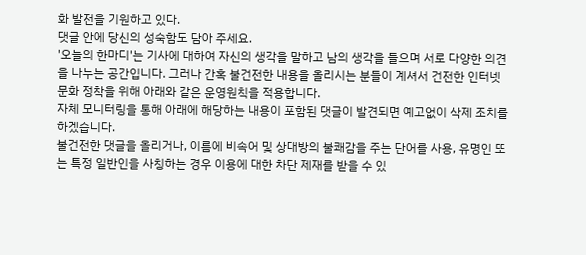화 발전을 기원하고 있다.
댓글 안에 당신의 성숙함도 담아 주세요.
'오늘의 한마디'는 기사에 대하여 자신의 생각을 말하고 남의 생각을 들으며 서로 다양한 의견을 나누는 공간입니다. 그러나 간혹 불건전한 내용을 올리시는 분들이 계셔서 건전한 인터넷문화 정착을 위해 아래와 같은 운영원칙을 적용합니다.
자체 모니터링을 통해 아래에 해당하는 내용이 포함된 댓글이 발견되면 예고없이 삭제 조치를 하겠습니다.
불건전한 댓글을 올리거나, 이름에 비속어 및 상대방의 불쾌감을 주는 단어를 사용, 유명인 또는 특정 일반인을 사칭하는 경우 이용에 대한 차단 제재를 받을 수 있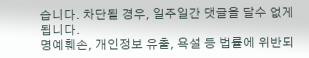습니다. 차단될 경우, 일주일간 댓글을 달수 없게 됩니다.
명예훼손, 개인정보 유출, 욕설 등 법률에 위반되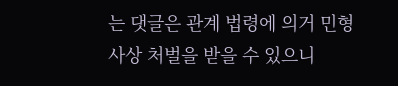는 댓글은 관계 법령에 의거 민형사상 처벌을 받을 수 있으니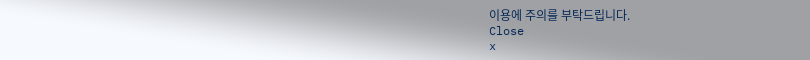이용에 주의를 부탁드립니다.
Close
x